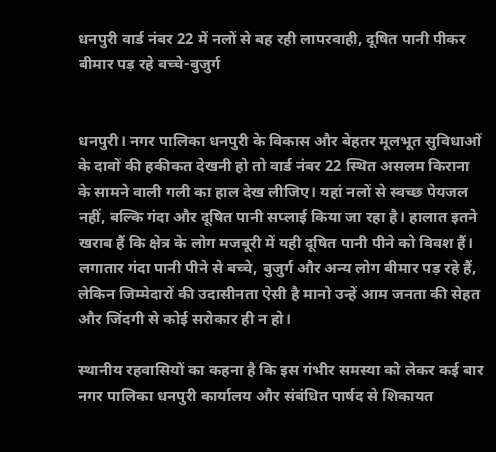धनपुरी वार्ड नंबर 22 में नलों से बह रही लापरवाही, दूषित पानी पीकर बीमार पड़ रहे बच्चे-बुजुर्ग


धनपुरी। नगर पालिका धनपुरी के विकास और बेहतर मूलभूत सुविधाओं के दावों की हकीकत देखनी हो तो वार्ड नंबर 22 स्थित असलम किराना के सामने वाली गली का हाल देख लीजिए। यहां नलों से स्वच्छ पेयजल नहीं, बल्कि गंदा और दूषित पानी सप्लाई किया जा रहा है। हालात इतने खराब हैं कि क्षेत्र के लोग मजबूरी में यही दूषित पानी पीने को विवश हैं। लगातार गंदा पानी पीने से बच्चे, बुजुर्ग और अन्य लोग बीमार पड़ रहे हैं, लेकिन जिम्मेदारों की उदासीनता ऐसी है मानो उन्हें आम जनता की सेहत और जिंदगी से कोई सरोकार ही न हो।

स्थानीय रहवासियों का कहना है कि इस गंभीर समस्या को लेकर कई बार नगर पालिका धनपुरी कार्यालय और संबंधित पार्षद से शिकायत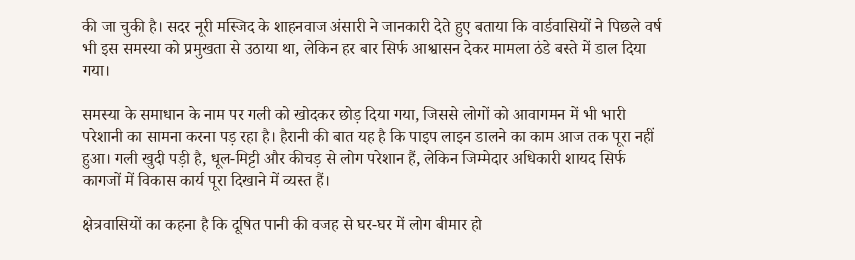की जा चुकी है। सदर नूरी मस्जिद के शाहनवाज अंसारी ने जानकारी देते हुए बताया कि वार्डवासियों ने पिछले वर्ष भी इस समस्या को प्रमुखता से उठाया था, लेकिन हर बार सिर्फ आश्वासन देकर मामला ठंडे बस्ते में डाल दिया गया।

समस्या के समाधान के नाम पर गली को खोदकर छोड़ दिया गया, जिससे लोगों को आवागमन में भी भारी परेशानी का सामना करना पड़ रहा है। हैरानी की बात यह है कि पाइप लाइन डालने का काम आज तक पूरा नहीं हुआ। गली खुदी पड़ी है, धूल-मिट्टी और कीचड़ से लोग परेशान हैं, लेकिन जिम्मेदार अधिकारी शायद सिर्फ कागजों में विकास कार्य पूरा दिखाने में व्यस्त हैं।

क्षेत्रवासियों का कहना है कि दूषित पानी की वजह से घर-घर में लोग बीमार हो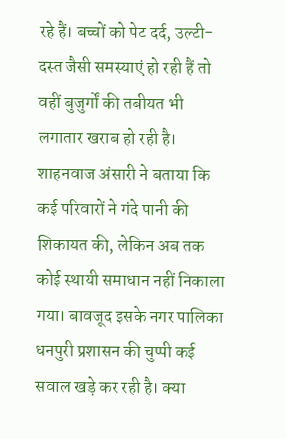रहे हैं। बच्चों को पेट दर्द, उल्टी-दस्त जैसी समस्याएं हो रही हैं तो वहीं बुजुर्गों की तबीयत भी लगातार खराब हो रही है।
शाहनवाज अंसारी ने बताया कि कई परिवारों ने गंदे पानी की शिकायत की, लेकिन अब तक कोई स्थायी समाधान नहीं निकाला गया। बावजूद इसके नगर पालिका धनपुरी प्रशासन की चुप्पी कई सवाल खड़े कर रही है। क्या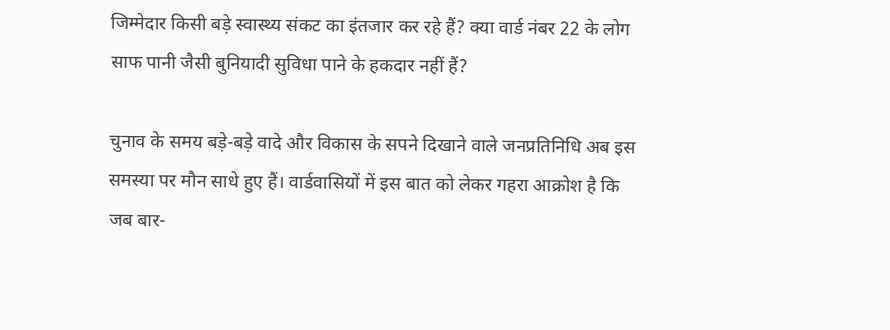जिम्मेदार किसी बड़े स्वास्थ्य संकट का इंतजार कर रहे हैं? क्या वार्ड नंबर 22 के लोग साफ पानी जैसी बुनियादी सुविधा पाने के हकदार नहीं हैं?

चुनाव के समय बड़े-बड़े वादे और विकास के सपने दिखाने वाले जनप्रतिनिधि अब इस समस्या पर मौन साधे हुए हैं। वार्डवासियों में इस बात को लेकर गहरा आक्रोश है कि जब बार-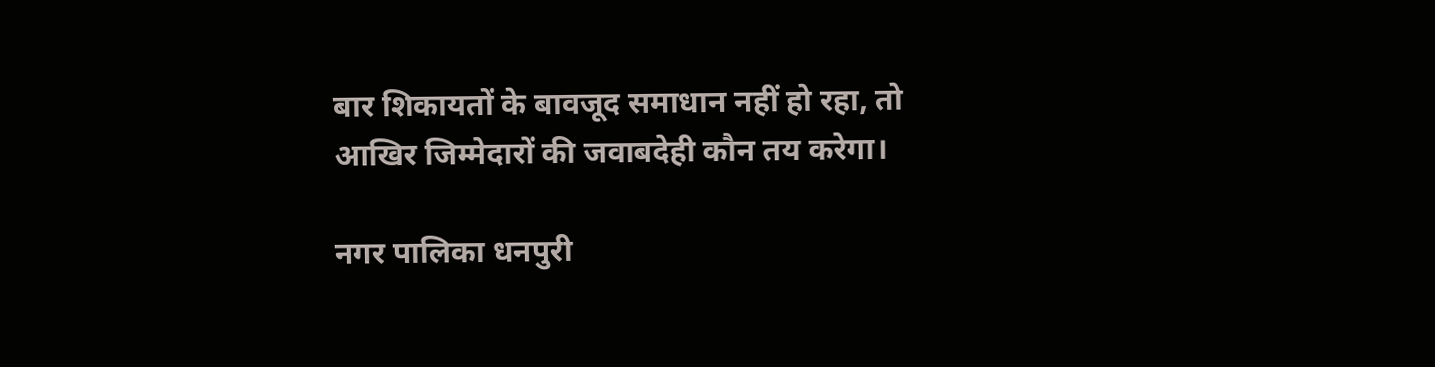बार शिकायतों के बावजूद समाधान नहीं हो रहा, तो आखिर जिम्मेदारों की जवाबदेही कौन तय करेगा।

नगर पालिका धनपुरी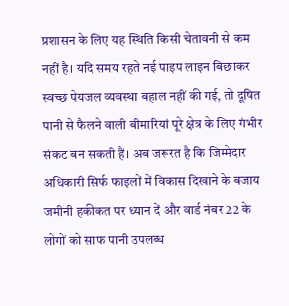प्रशासन के लिए यह स्थिति किसी चेतावनी से कम नहीं है। यदि समय रहते नई पाइप लाइन बिछाकर स्वच्छ पेयजल व्यवस्था बहाल नहीं की गई, तो दूषित पानी से फैलने वाली बीमारियां पूरे क्षेत्र के लिए गंभीर संकट बन सकती हैं। अब जरूरत है कि जिम्मेदार अधिकारी सिर्फ फाइलों में विकास दिखाने के बजाय जमीनी हकीकत पर ध्यान दें और वार्ड नंबर 22 के लोगों को साफ पानी उपलब्ध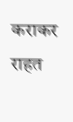कराकर राहत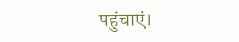पहुंचाएं।